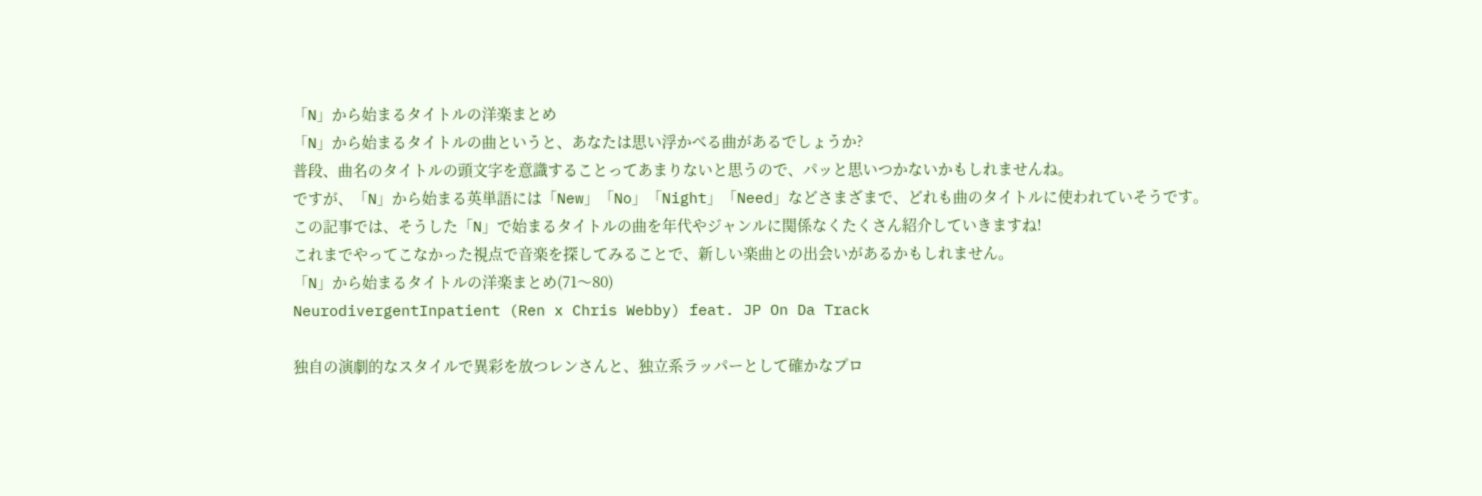「N」から始まるタイトルの洋楽まとめ
「N」から始まるタイトルの曲というと、あなたは思い浮かべる曲があるでしょうか?
普段、曲名のタイトルの頭文字を意識することってあまりないと思うので、パッと思いつかないかもしれませんね。
ですが、「N」から始まる英単語には「New」「No」「Night」「Need」などさまざまで、どれも曲のタイトルに使われていそうです。
この記事では、そうした「N」で始まるタイトルの曲を年代やジャンルに関係なくたくさん紹介していきますね!
これまでやってこなかった視点で音楽を探してみることで、新しい楽曲との出会いがあるかもしれません。
「N」から始まるタイトルの洋楽まとめ(71〜80)
NeurodivergentInpatient (Ren x Chris Webby) feat. JP On Da Track

独自の演劇的なスタイルで異彩を放つレンさんと、独立系ラッパーとして確かなプロ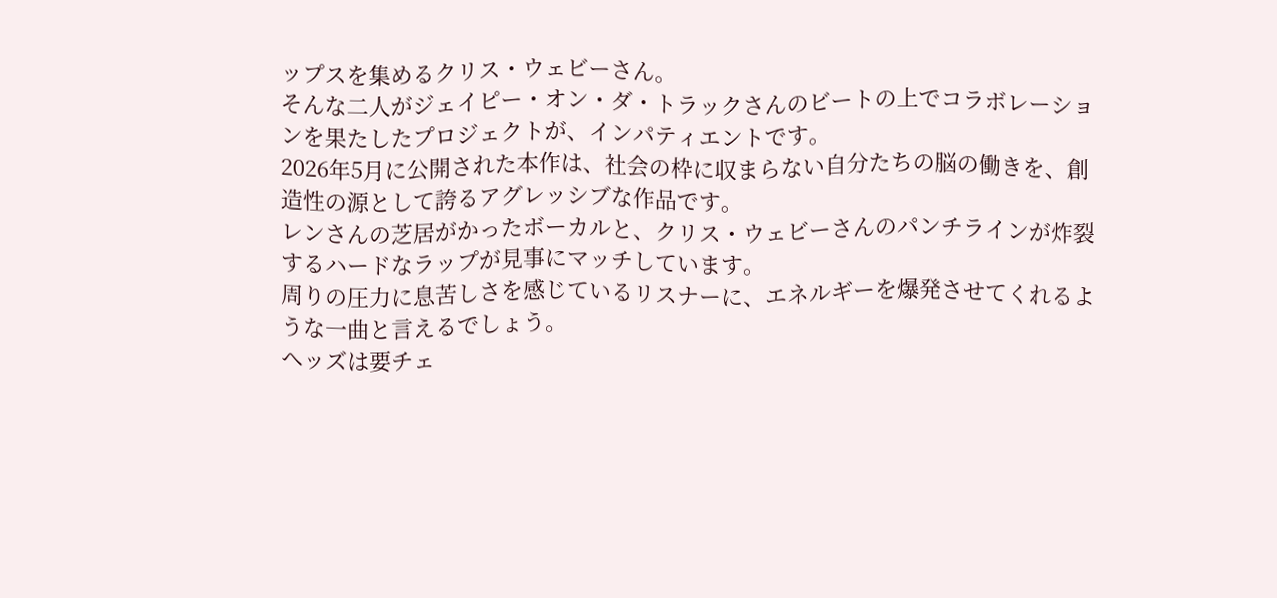ップスを集めるクリス・ウェビーさん。
そんな二人がジェイピー・オン・ダ・トラックさんのビートの上でコラボレーションを果たしたプロジェクトが、インパティエントです。
2026年5月に公開された本作は、社会の枠に収まらない自分たちの脳の働きを、創造性の源として誇るアグレッシブな作品です。
レンさんの芝居がかったボーカルと、クリス・ウェビーさんのパンチラインが炸裂するハードなラップが見事にマッチしています。
周りの圧力に息苦しさを感じているリスナーに、エネルギーを爆発させてくれるような一曲と言えるでしょう。
ヘッズは要チェ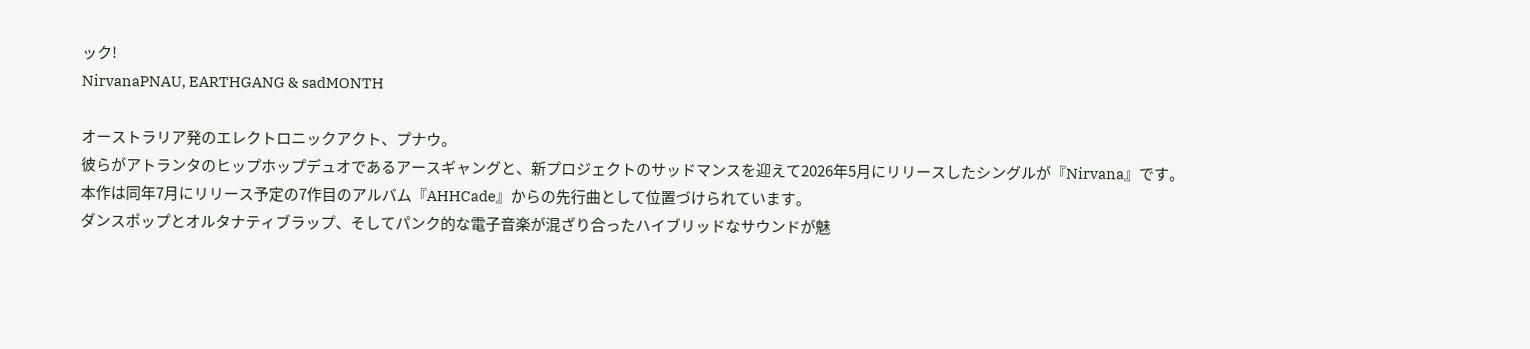ック!
NirvanaPNAU, EARTHGANG & sadMONTH

オーストラリア発のエレクトロニックアクト、プナウ。
彼らがアトランタのヒップホップデュオであるアースギャングと、新プロジェクトのサッドマンスを迎えて2026年5月にリリースしたシングルが『Nirvana』です。
本作は同年7月にリリース予定の7作目のアルバム『AHHCade』からの先行曲として位置づけられています。
ダンスポップとオルタナティブラップ、そしてパンク的な電子音楽が混ざり合ったハイブリッドなサウンドが魅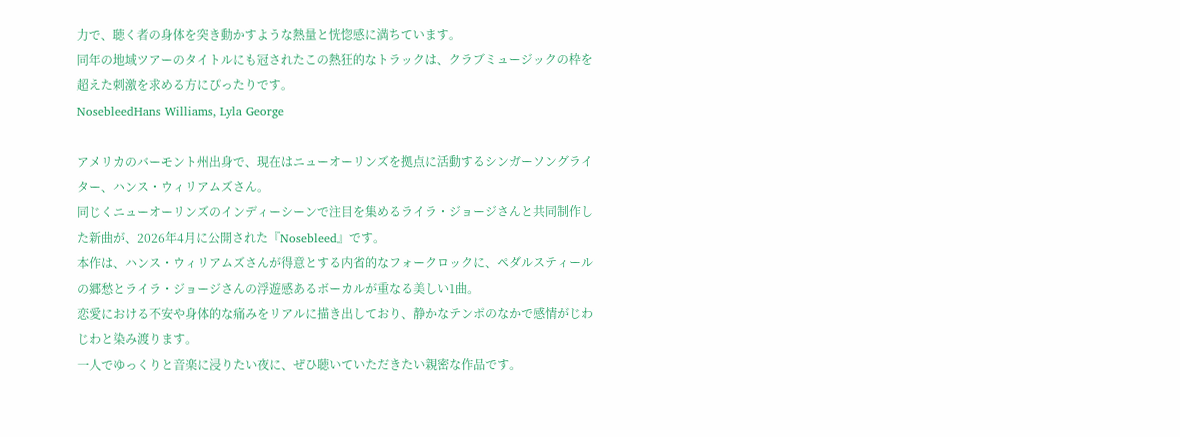力で、聴く者の身体を突き動かすような熱量と恍惚感に満ちています。
同年の地域ツアーのタイトルにも冠されたこの熱狂的なトラックは、クラブミュージックの枠を超えた刺激を求める方にぴったりです。
NosebleedHans Williams, Lyla George

アメリカのバーモント州出身で、現在はニューオーリンズを拠点に活動するシンガーソングライター、ハンス・ウィリアムズさん。
同じくニューオーリンズのインディーシーンで注目を集めるライラ・ジョージさんと共同制作した新曲が、2026年4月に公開された『Nosebleed』です。
本作は、ハンス・ウィリアムズさんが得意とする内省的なフォークロックに、ペダルスティールの郷愁とライラ・ジョージさんの浮遊感あるボーカルが重なる美しい1曲。
恋愛における不安や身体的な痛みをリアルに描き出しており、静かなテンポのなかで感情がじわじわと染み渡ります。
一人でゆっくりと音楽に浸りたい夜に、ぜひ聴いていただきたい親密な作品です。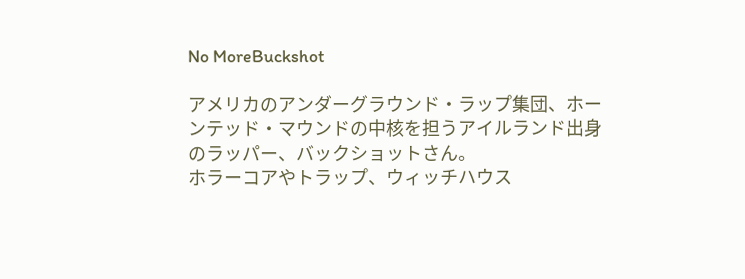No MoreBuckshot

アメリカのアンダーグラウンド・ラップ集団、ホーンテッド・マウンドの中核を担うアイルランド出身のラッパー、バックショットさん。
ホラーコアやトラップ、ウィッチハウス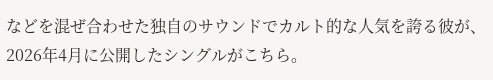などを混ぜ合わせた独自のサウンドでカルト的な人気を誇る彼が、2026年4月に公開したシングルがこちら。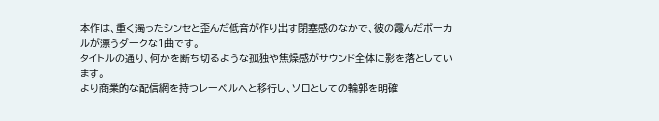本作は、重く濁ったシンセと歪んだ低音が作り出す閉塞感のなかで、彼の霞んだボーカルが漂うダークな1曲です。
タイトルの通り、何かを断ち切るような孤独や焦燥感がサウンド全体に影を落としています。
より商業的な配信網を持つレーベルへと移行し、ソロとしての輪郭を明確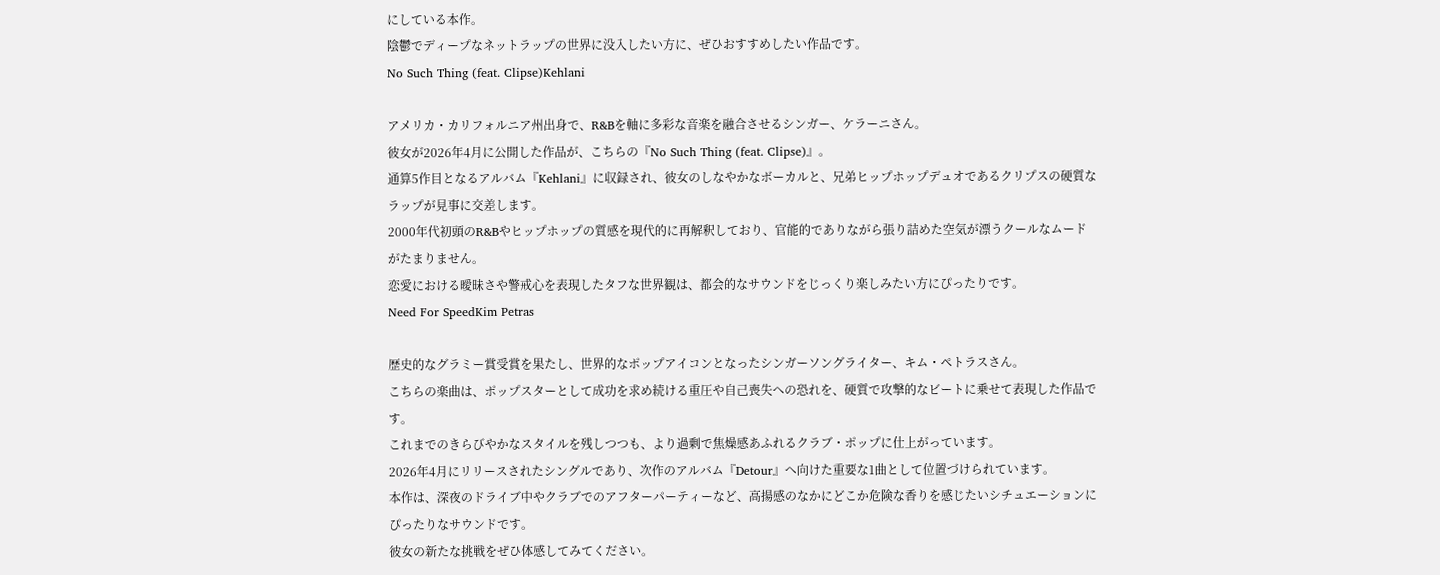にしている本作。
陰鬱でディープなネットラップの世界に没入したい方に、ぜひおすすめしたい作品です。
No Such Thing (feat. Clipse)Kehlani

アメリカ・カリフォルニア州出身で、R&Bを軸に多彩な音楽を融合させるシンガー、ケラーニさん。
彼女が2026年4月に公開した作品が、こちらの『No Such Thing (feat. Clipse)』。
通算5作目となるアルバム『Kehlani』に収録され、彼女のしなやかなボーカルと、兄弟ヒップホップデュオであるクリプスの硬質なラップが見事に交差します。
2000年代初頭のR&Bやヒップホップの質感を現代的に再解釈しており、官能的でありながら張り詰めた空気が漂うクールなムードがたまりません。
恋愛における曖昧さや警戒心を表現したタフな世界観は、都会的なサウンドをじっくり楽しみたい方にぴったりです。
Need For SpeedKim Petras

歴史的なグラミー賞受賞を果たし、世界的なポップアイコンとなったシンガーソングライター、キム・ペトラスさん。
こちらの楽曲は、ポップスターとして成功を求め続ける重圧や自己喪失への恐れを、硬質で攻撃的なビートに乗せて表現した作品です。
これまでのきらびやかなスタイルを残しつつも、より過剰で焦燥感あふれるクラブ・ポップに仕上がっています。
2026年4月にリリースされたシングルであり、次作のアルバム『Detour』へ向けた重要な1曲として位置づけられています。
本作は、深夜のドライブ中やクラブでのアフターパーティーなど、高揚感のなかにどこか危険な香りを感じたいシチュエーションにぴったりなサウンドです。
彼女の新たな挑戦をぜひ体感してみてください。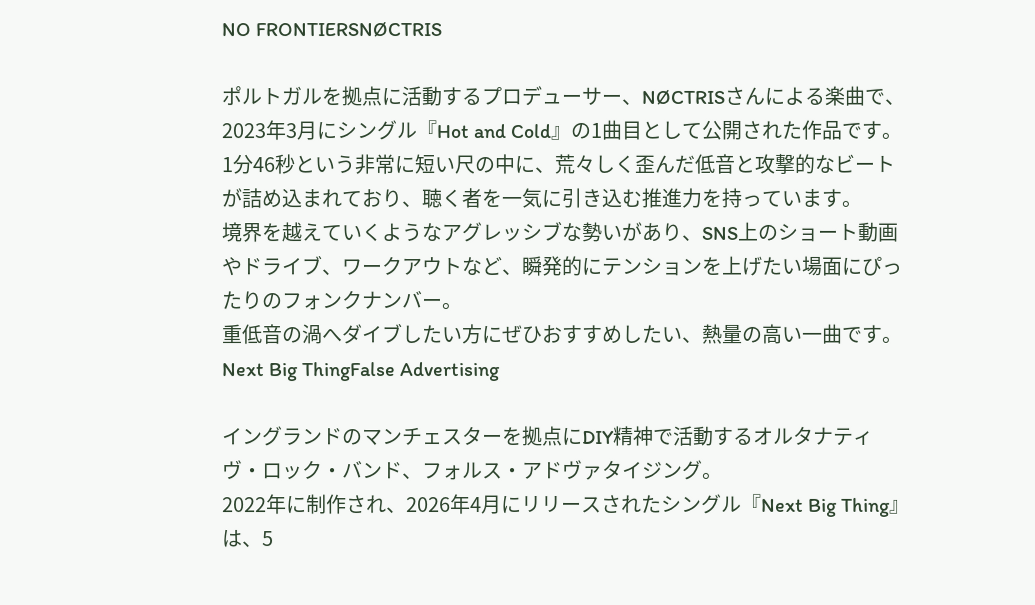NO FRONTIERSNØCTRIS

ポルトガルを拠点に活動するプロデューサー、NØCTRISさんによる楽曲で、2023年3月にシングル『Hot and Cold』の1曲目として公開された作品です。
1分46秒という非常に短い尺の中に、荒々しく歪んだ低音と攻撃的なビートが詰め込まれており、聴く者を一気に引き込む推進力を持っています。
境界を越えていくようなアグレッシブな勢いがあり、SNS上のショート動画やドライブ、ワークアウトなど、瞬発的にテンションを上げたい場面にぴったりのフォンクナンバー。
重低音の渦へダイブしたい方にぜひおすすめしたい、熱量の高い一曲です。
Next Big ThingFalse Advertising

イングランドのマンチェスターを拠点にDIY精神で活動するオルタナティヴ・ロック・バンド、フォルス・アドヴァタイジング。
2022年に制作され、2026年4月にリリースされたシングル『Next Big Thing』は、5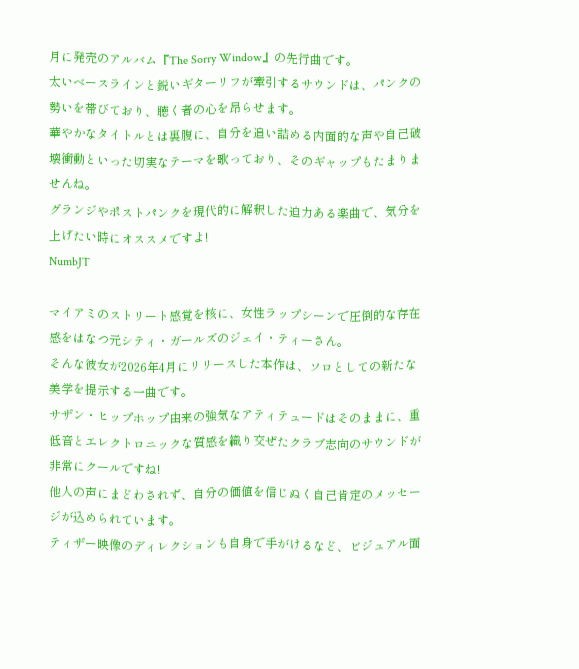月に発売のアルバム『The Sorry Window』の先行曲です。
太いベースラインと鋭いギターリフが牽引するサウンドは、パンクの勢いを帯びており、聴く者の心を昂らせます。
華やかなタイトルとは裏腹に、自分を追い詰める内面的な声や自己破壊衝動といった切実なテーマを歌っており、そのギャップもたまりませんね。
グランジやポストパンクを現代的に解釈した迫力ある楽曲で、気分を上げたい時にオススメですよ!
NumbJT

マイアミのストリート感覚を核に、女性ラップシーンで圧倒的な存在感をはなつ元シティ・ガールズのジェイ・ティーさん。
そんな彼女が2026年4月にリリースした本作は、ソロとしての新たな美学を提示する一曲です。
サザン・ヒップホップ由来の強気なアティテュードはそのままに、重低音とエレクトロニックな質感を織り交ぜたクラブ志向のサウンドが非常にクールですね!
他人の声にまどわされず、自分の価値を信じぬく自己肯定のメッセージが込められています。
ティザー映像のディレクションも自身で手がけるなど、ビジュアル面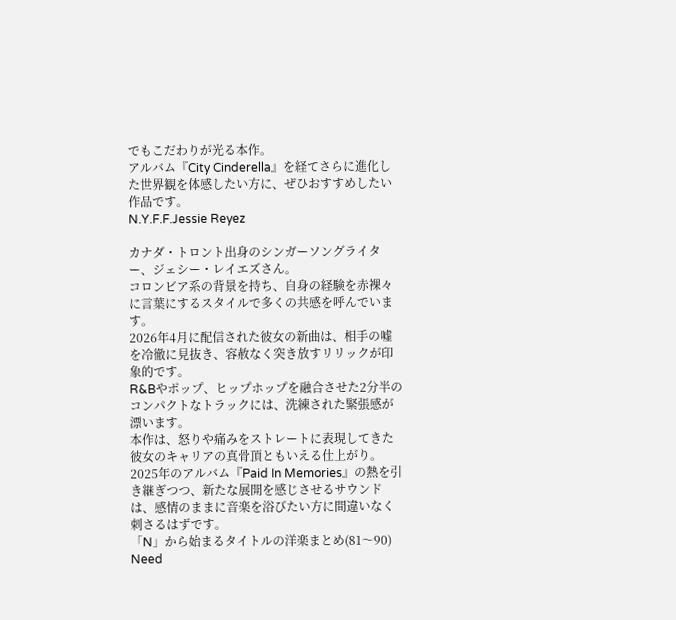でもこだわりが光る本作。
アルバム『City Cinderella』を経てさらに進化した世界観を体感したい方に、ぜひおすすめしたい作品です。
N.Y.F.F.Jessie Reyez

カナダ・トロント出身のシンガーソングライター、ジェシー・レイエズさん。
コロンビア系の背景を持ち、自身の経験を赤裸々に言葉にするスタイルで多くの共感を呼んでいます。
2026年4月に配信された彼女の新曲は、相手の嘘を冷徹に見抜き、容赦なく突き放すリリックが印象的です。
R&Bやポップ、ヒップホップを融合させた2分半のコンパクトなトラックには、洗練された緊張感が漂います。
本作は、怒りや痛みをストレートに表現してきた彼女のキャリアの真骨頂ともいえる仕上がり。
2025年のアルバム『Paid In Memories』の熱を引き継ぎつつ、新たな展開を感じさせるサウンドは、感情のままに音楽を浴びたい方に間違いなく刺さるはずです。
「N」から始まるタイトルの洋楽まとめ(81〜90)
Need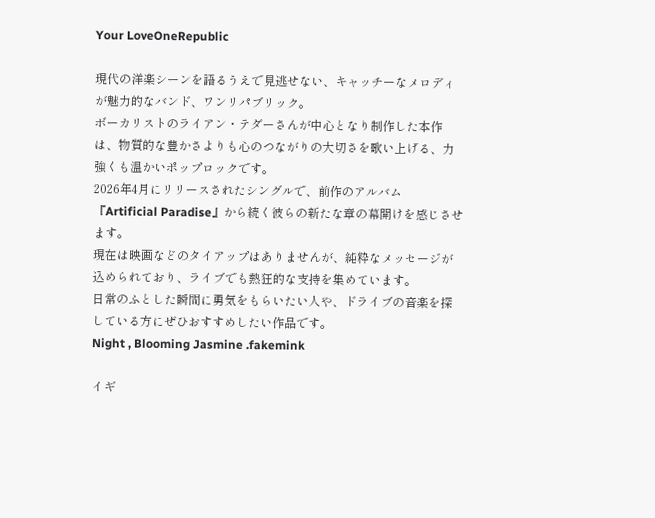Your LoveOneRepublic

現代の洋楽シーンを語るうえで見逃せない、キャッチーなメロディが魅力的なバンド、ワンリパブリック。
ボーカリストのライアン・テダーさんが中心となり制作した本作は、物質的な豊かさよりも心のつながりの大切さを歌い上げる、力強くも温かいポップロックです。
2026年4月にリリースされたシングルで、前作のアルバム『Artificial Paradise』から続く彼らの新たな章の幕開けを感じさせます。
現在は映画などのタイアップはありませんが、純粋なメッセージが込められており、ライブでも熱狂的な支持を集めています。
日常のふとした瞬間に勇気をもらいたい人や、ドライブの音楽を探している方にぜひおすすめしたい作品です。
Night , Blooming Jasmine .fakemink

イギ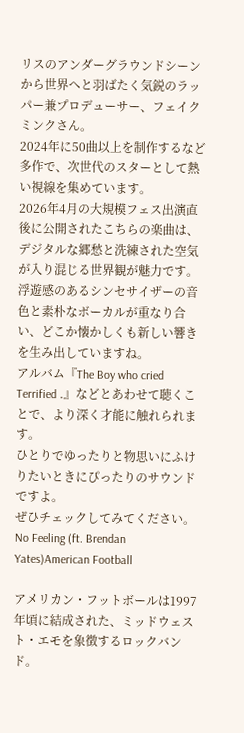リスのアンダーグラウンドシーンから世界へと羽ばたく気鋭のラッパー兼プロデューサー、フェイクミンクさん。
2024年に50曲以上を制作するなど多作で、次世代のスターとして熱い視線を集めています。
2026年4月の大規模フェス出演直後に公開されたこちらの楽曲は、デジタルな郷愁と洗練された空気が入り混じる世界観が魅力です。
浮遊感のあるシンセサイザーの音色と素朴なボーカルが重なり合い、どこか懐かしくも新しい響きを生み出していますね。
アルバム『The Boy who cried Terrified .』などとあわせて聴くことで、より深く才能に触れられます。
ひとりでゆったりと物思いにふけりたいときにぴったりのサウンドですよ。
ぜひチェックしてみてください。
No Feeling (ft. Brendan Yates)American Football

アメリカン・フットボールは1997年頃に結成された、ミッドウェスト・エモを象徴するロックバンド。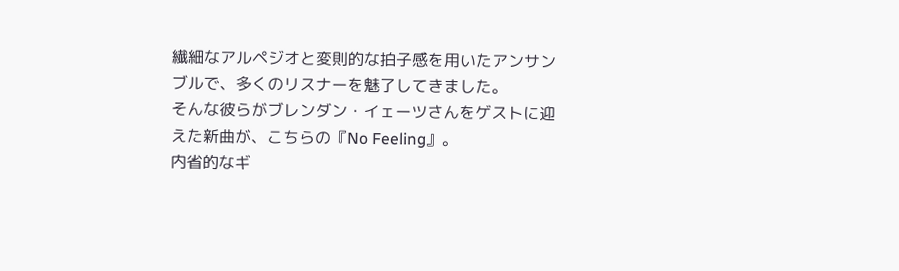繊細なアルペジオと変則的な拍子感を用いたアンサンブルで、多くのリスナーを魅了してきました。
そんな彼らがブレンダン・イェーツさんをゲストに迎えた新曲が、こちらの『No Feeling』。
内省的なギ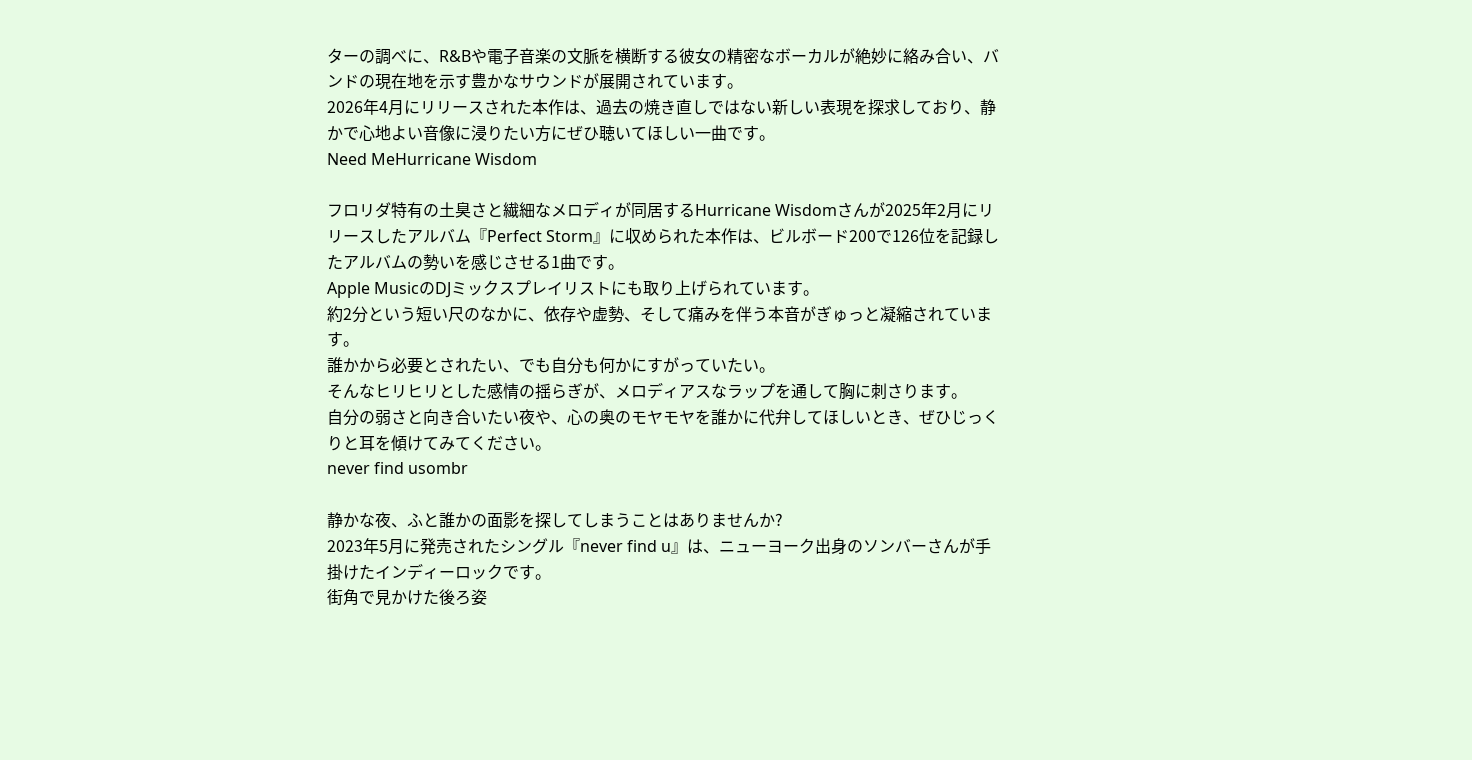ターの調べに、R&Bや電子音楽の文脈を横断する彼女の精密なボーカルが絶妙に絡み合い、バンドの現在地を示す豊かなサウンドが展開されています。
2026年4月にリリースされた本作は、過去の焼き直しではない新しい表現を探求しており、静かで心地よい音像に浸りたい方にぜひ聴いてほしい一曲です。
Need MeHurricane Wisdom

フロリダ特有の土臭さと繊細なメロディが同居するHurricane Wisdomさんが2025年2月にリリースしたアルバム『Perfect Storm』に収められた本作は、ビルボード200で126位を記録したアルバムの勢いを感じさせる1曲です。
Apple MusicのDJミックスプレイリストにも取り上げられています。
約2分という短い尺のなかに、依存や虚勢、そして痛みを伴う本音がぎゅっと凝縮されています。
誰かから必要とされたい、でも自分も何かにすがっていたい。
そんなヒリヒリとした感情の揺らぎが、メロディアスなラップを通して胸に刺さります。
自分の弱さと向き合いたい夜や、心の奥のモヤモヤを誰かに代弁してほしいとき、ぜひじっくりと耳を傾けてみてください。
never find usombr

静かな夜、ふと誰かの面影を探してしまうことはありませんか?
2023年5月に発売されたシングル『never find u』は、ニューヨーク出身のソンバーさんが手掛けたインディーロックです。
街角で見かけた後ろ姿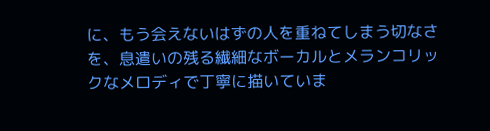に、もう会えないはずの人を重ねてしまう切なさを、息遣いの残る繊細なボーカルとメランコリックなメロディで丁寧に描いていま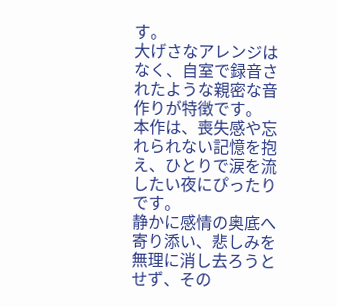す。
大げさなアレンジはなく、自室で録音されたような親密な音作りが特徴です。
本作は、喪失感や忘れられない記憶を抱え、ひとりで涙を流したい夜にぴったりです。
静かに感情の奥底へ寄り添い、悲しみを無理に消し去ろうとせず、その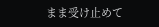まま受け止めて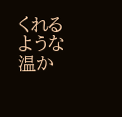くれるような温か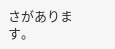さがあります。